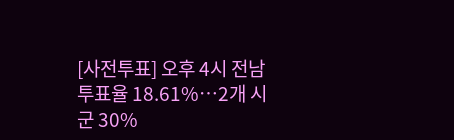[사전투표] 오후 4시 전남 투표율 18.61%…2개 시군 30%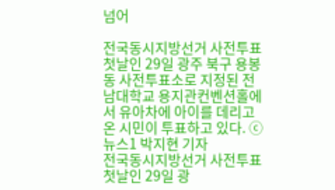넘어

전국동시지방선거 사전투표 첫날인 29일 광주 북구 용봉동 사전투표소로 지정된 전남대학교 용지관컨벤션홀에서 유아차에 아이를 데리고 온 시민이 투표하고 있다. ⓒ 뉴스1 박지현 기자
전국동시지방선거 사전투표 첫날인 29일 광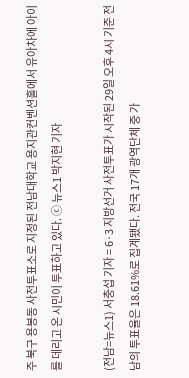주 북구 용봉동 사전투표소로 지정된 전남대학교 용지관컨벤션홀에서 유아차에 아이를 데리고 온 시민이 투표하고 있다. ⓒ 뉴스1 박지현 기자

(전남=뉴스1) 서충섭 기자 = 6·3 지방선거 사전투표가 시작된 29일 오후 4시 기준 전남의 투표율은 18.61%로 집계됐다. 전국 17개 광역단체 중 가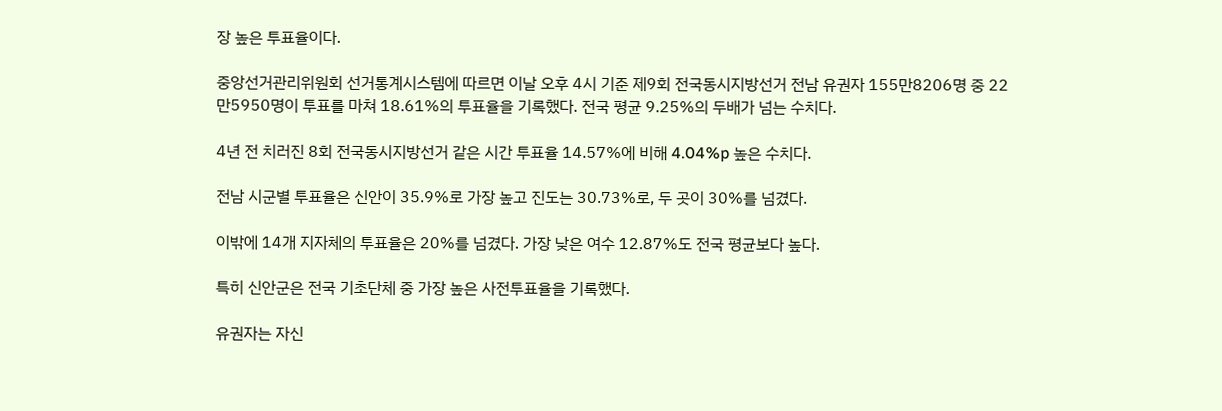장 높은 투표율이다.

중앙선거관리위원회 선거통계시스템에 따르면 이날 오후 4시 기준 제9회 전국동시지방선거 전남 유권자 155만8206명 중 22만5950명이 투표를 마쳐 18.61%의 투표율을 기록했다. 전국 평균 9.25%의 두배가 넘는 수치다.

4년 전 치러진 8회 전국동시지방선거 같은 시간 투표율 14.57%에 비해 4.04%p 높은 수치다.

전남 시군별 투표율은 신안이 35.9%로 가장 높고 진도는 30.73%로, 두 곳이 30%를 넘겼다.

이밖에 14개 지자체의 투표율은 20%를 넘겼다. 가장 낮은 여수 12.87%도 전국 평균보다 높다.

특히 신안군은 전국 기초단체 중 가장 높은 사전투표율을 기록했다.

유권자는 자신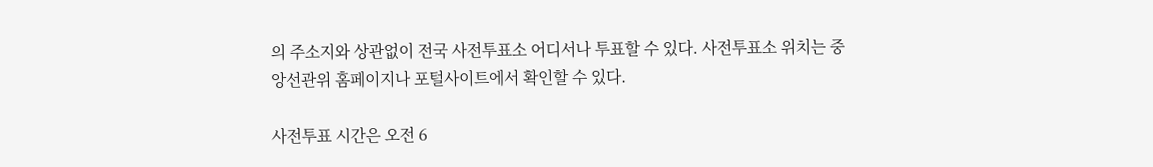의 주소지와 상관없이 전국 사전투표소 어디서나 투표할 수 있다. 사전투표소 위치는 중앙선관위 홈페이지나 포털사이트에서 확인할 수 있다.

사전투표 시간은 오전 6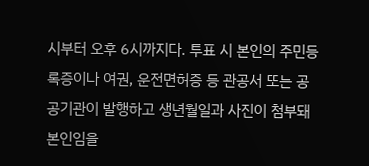시부터 오후 6시까지다. 투표 시 본인의 주민등록증이나 여권, 운전면허증 등 관공서 또는 공공기관이 발행하고 생년월일과 사진이 첨부돼 본인임을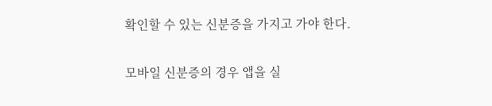확인할 수 있는 신분증을 가지고 가야 한다.

모바일 신분증의 경우 앱을 실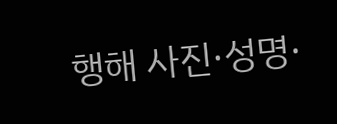행해 사진·성명·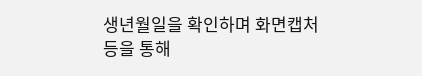생년월일을 확인하며 화면캡처 등을 통해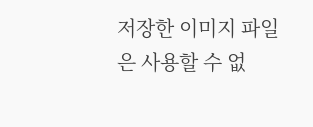저장한 이미지 파일은 사용할 수 없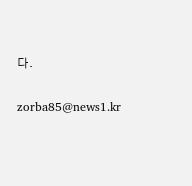다.

zorba85@news1.kr